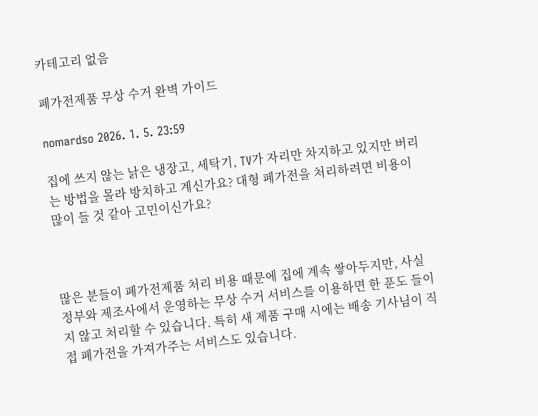카테고리 없음

폐가전제품 무상 수거 완벽 가이드

nomardso 2026. 1. 5. 23:59

집에 쓰지 않는 낡은 냉장고, 세탁기, TV가 자리만 차지하고 있지만 버리는 방법을 몰라 방치하고 계신가요? 대형 폐가전을 처리하려면 비용이 많이 들 것 같아 고민이신가요?



많은 분들이 폐가전제품 처리 비용 때문에 집에 계속 쌓아두지만, 사실 정부와 제조사에서 운영하는 무상 수거 서비스를 이용하면 한 푼도 들이지 않고 처리할 수 있습니다. 특히 새 제품 구매 시에는 배송 기사님이 직접 폐가전을 가져가주는 서비스도 있습니다.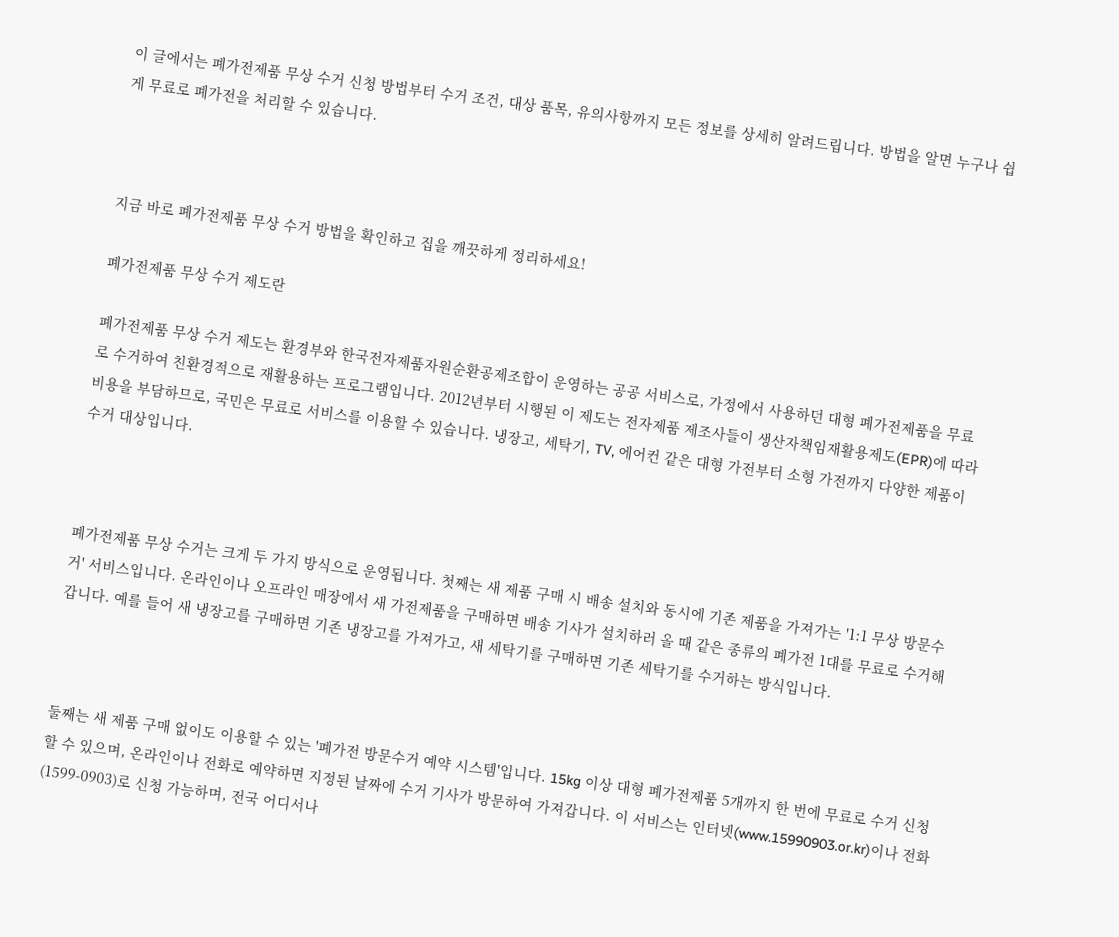이 글에서는 폐가전제품 무상 수거 신청 방법부터 수거 조건, 대상 품목, 유의사항까지 모든 정보를 상세히 알려드립니다. 방법을 알면 누구나 쉽게 무료로 폐가전을 처리할 수 있습니다.



지금 바로 폐가전제품 무상 수거 방법을 확인하고 집을 깨끗하게 정리하세요!

폐가전제품 무상 수거 제도란

폐가전제품 무상 수거 제도는 환경부와 한국전자제품자원순환공제조합이 운영하는 공공 서비스로, 가정에서 사용하던 대형 폐가전제품을 무료로 수거하여 친환경적으로 재활용하는 프로그램입니다. 2012년부터 시행된 이 제도는 전자제품 제조사들이 생산자책임재활용제도(EPR)에 따라 비용을 부담하므로, 국민은 무료로 서비스를 이용할 수 있습니다. 냉장고, 세탁기, TV, 에어컨 같은 대형 가전부터 소형 가전까지 다양한 제품이 수거 대상입니다.



폐가전제품 무상 수거는 크게 두 가지 방식으로 운영됩니다. 첫째는 새 제품 구매 시 배송 설치와 동시에 기존 제품을 가져가는 '1:1 무상 방문수거' 서비스입니다. 온라인이나 오프라인 매장에서 새 가전제품을 구매하면 배송 기사가 설치하러 올 때 같은 종류의 폐가전 1대를 무료로 수거해갑니다. 예를 들어 새 냉장고를 구매하면 기존 냉장고를 가져가고, 새 세탁기를 구매하면 기존 세탁기를 수거하는 방식입니다.



둘째는 새 제품 구매 없이도 이용할 수 있는 '폐가전 방문수거 예약 시스템'입니다. 15kg 이상 대형 폐가전제품 5개까지 한 번에 무료로 수거 신청할 수 있으며, 온라인이나 전화로 예약하면 지정된 날짜에 수거 기사가 방문하여 가져갑니다. 이 서비스는 인터넷(www.15990903.or.kr)이나 전화(1599-0903)로 신청 가능하며, 전국 어디서나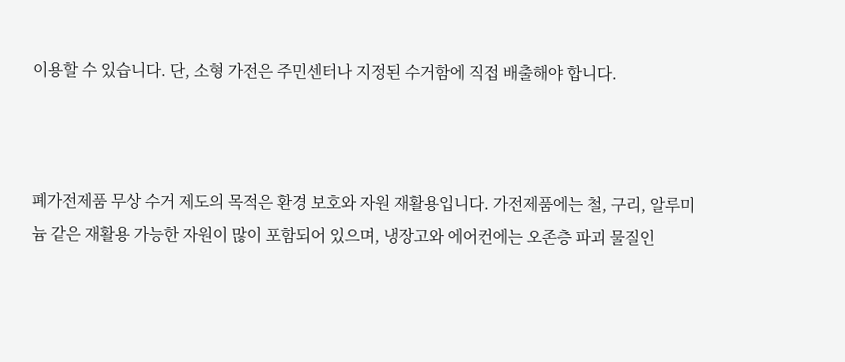이용할 수 있습니다. 단, 소형 가전은 주민센터나 지정된 수거함에 직접 배출해야 합니다.



폐가전제품 무상 수거 제도의 목적은 환경 보호와 자원 재활용입니다. 가전제품에는 철, 구리, 알루미늄 같은 재활용 가능한 자원이 많이 포함되어 있으며, 냉장고와 에어컨에는 오존층 파괴 물질인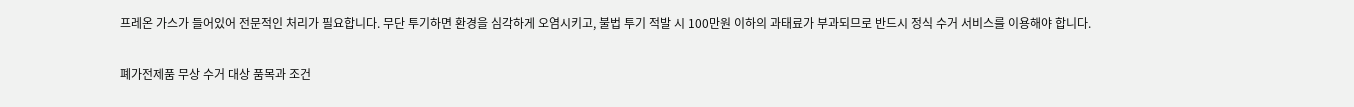프레온 가스가 들어있어 전문적인 처리가 필요합니다. 무단 투기하면 환경을 심각하게 오염시키고, 불법 투기 적발 시 100만원 이하의 과태료가 부과되므로 반드시 정식 수거 서비스를 이용해야 합니다.

폐가전제품 무상 수거 대상 품목과 조건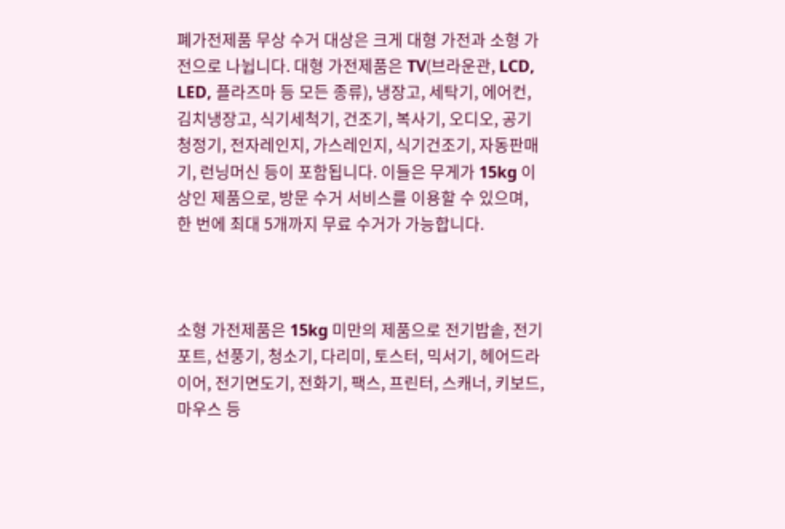폐가전제품 무상 수거 대상은 크게 대형 가전과 소형 가전으로 나뉩니다. 대형 가전제품은 TV(브라운관, LCD, LED, 플라즈마 등 모든 종류), 냉장고, 세탁기, 에어컨, 김치냉장고, 식기세척기, 건조기, 복사기, 오디오, 공기청정기, 전자레인지, 가스레인지, 식기건조기, 자동판매기, 런닝머신 등이 포함됩니다. 이들은 무게가 15kg 이상인 제품으로, 방문 수거 서비스를 이용할 수 있으며, 한 번에 최대 5개까지 무료 수거가 가능합니다.



소형 가전제품은 15kg 미만의 제품으로 전기밥솥, 전기포트, 선풍기, 청소기, 다리미, 토스터, 믹서기, 헤어드라이어, 전기면도기, 전화기, 팩스, 프린터, 스캐너, 키보드, 마우스 등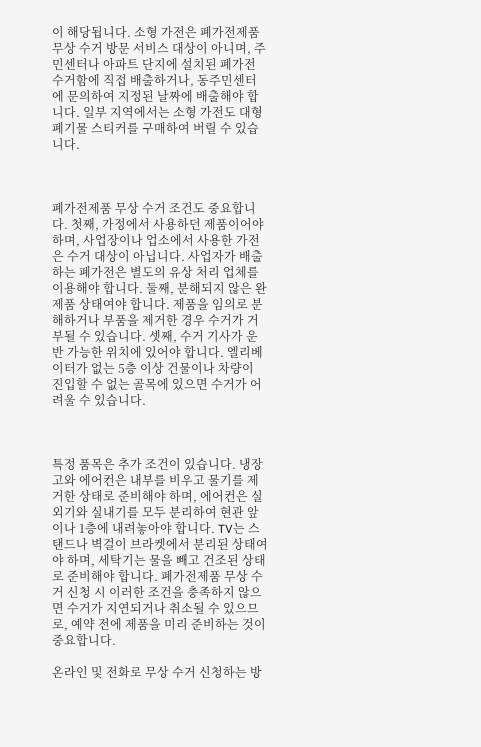이 해당됩니다. 소형 가전은 폐가전제품 무상 수거 방문 서비스 대상이 아니며, 주민센터나 아파트 단지에 설치된 폐가전 수거함에 직접 배출하거나, 동주민센터에 문의하여 지정된 날짜에 배출해야 합니다. 일부 지역에서는 소형 가전도 대형폐기물 스티커를 구매하여 버릴 수 있습니다.



폐가전제품 무상 수거 조건도 중요합니다. 첫째, 가정에서 사용하던 제품이어야 하며, 사업장이나 업소에서 사용한 가전은 수거 대상이 아닙니다. 사업자가 배출하는 폐가전은 별도의 유상 처리 업체를 이용해야 합니다. 둘째, 분해되지 않은 완제품 상태여야 합니다. 제품을 임의로 분해하거나 부품을 제거한 경우 수거가 거부될 수 있습니다. 셋째, 수거 기사가 운반 가능한 위치에 있어야 합니다. 엘리베이터가 없는 5층 이상 건물이나 차량이 진입할 수 없는 골목에 있으면 수거가 어려울 수 있습니다.



특정 품목은 추가 조건이 있습니다. 냉장고와 에어컨은 내부를 비우고 물기를 제거한 상태로 준비해야 하며, 에어컨은 실외기와 실내기를 모두 분리하여 현관 앞이나 1층에 내려놓아야 합니다. TV는 스탠드나 벽걸이 브라켓에서 분리된 상태여야 하며, 세탁기는 물을 빼고 건조된 상태로 준비해야 합니다. 폐가전제품 무상 수거 신청 시 이러한 조건을 충족하지 않으면 수거가 지연되거나 취소될 수 있으므로, 예약 전에 제품을 미리 준비하는 것이 중요합니다.

온라인 및 전화로 무상 수거 신청하는 방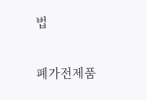법

폐가전제품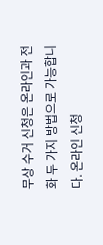무상 수거 신청은 온라인과 전화 두 가지 방법으로 가능합니다. 온라인 신청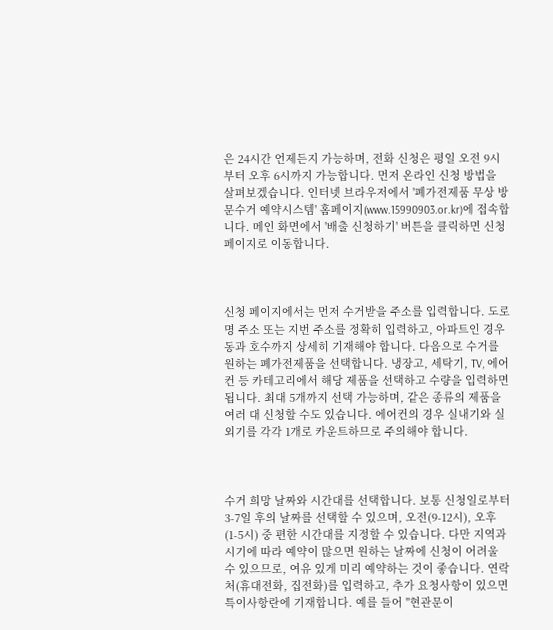은 24시간 언제든지 가능하며, 전화 신청은 평일 오전 9시부터 오후 6시까지 가능합니다. 먼저 온라인 신청 방법을 살펴보겠습니다. 인터넷 브라우저에서 '폐가전제품 무상 방문수거 예약시스템' 홈페이지(www.15990903.or.kr)에 접속합니다. 메인 화면에서 '배출 신청하기' 버튼을 클릭하면 신청 페이지로 이동합니다.



신청 페이지에서는 먼저 수거받을 주소를 입력합니다. 도로명 주소 또는 지번 주소를 정확히 입력하고, 아파트인 경우 동과 호수까지 상세히 기재해야 합니다. 다음으로 수거를 원하는 폐가전제품을 선택합니다. 냉장고, 세탁기, TV, 에어컨 등 카테고리에서 해당 제품을 선택하고 수량을 입력하면 됩니다. 최대 5개까지 선택 가능하며, 같은 종류의 제품을 여러 대 신청할 수도 있습니다. 에어컨의 경우 실내기와 실외기를 각각 1개로 카운트하므로 주의해야 합니다.



수거 희망 날짜와 시간대를 선택합니다. 보통 신청일로부터 3-7일 후의 날짜를 선택할 수 있으며, 오전(9-12시), 오후(1-5시) 중 편한 시간대를 지정할 수 있습니다. 다만 지역과 시기에 따라 예약이 많으면 원하는 날짜에 신청이 어려울 수 있으므로, 여유 있게 미리 예약하는 것이 좋습니다. 연락처(휴대전화, 집전화)를 입력하고, 추가 요청사항이 있으면 특이사항란에 기재합니다. 예를 들어 "현관문이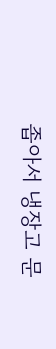좁아서 냉장고 문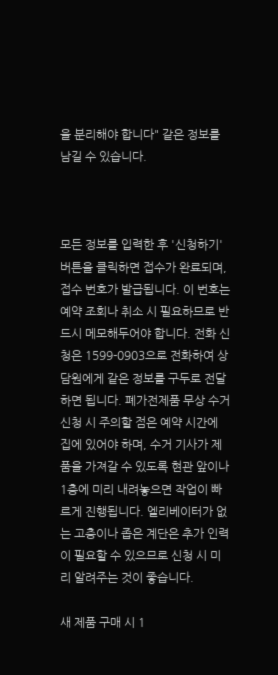을 분리해야 합니다" 같은 정보를 남길 수 있습니다.



모든 정보를 입력한 후 '신청하기' 버튼을 클릭하면 접수가 완료되며, 접수 번호가 발급됩니다. 이 번호는 예약 조회나 취소 시 필요하므로 반드시 메모해두어야 합니다. 전화 신청은 1599-0903으로 전화하여 상담원에게 같은 정보를 구두로 전달하면 됩니다. 폐가전제품 무상 수거 신청 시 주의할 점은 예약 시간에 집에 있어야 하며, 수거 기사가 제품을 가져갈 수 있도록 현관 앞이나 1층에 미리 내려놓으면 작업이 빠르게 진행됩니다. 엘리베이터가 없는 고층이나 좁은 계단은 추가 인력이 필요할 수 있으므로 신청 시 미리 알려주는 것이 좋습니다.

새 제품 구매 시 1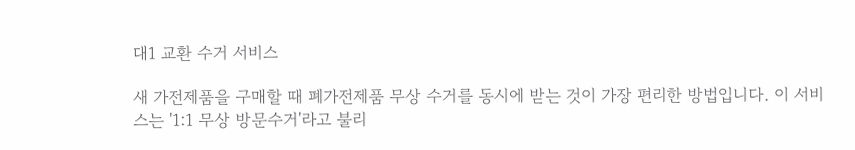대1 교환 수거 서비스

새 가전제품을 구매할 때 폐가전제품 무상 수거를 동시에 받는 것이 가장 편리한 방법입니다. 이 서비스는 '1:1 무상 방문수거'라고 불리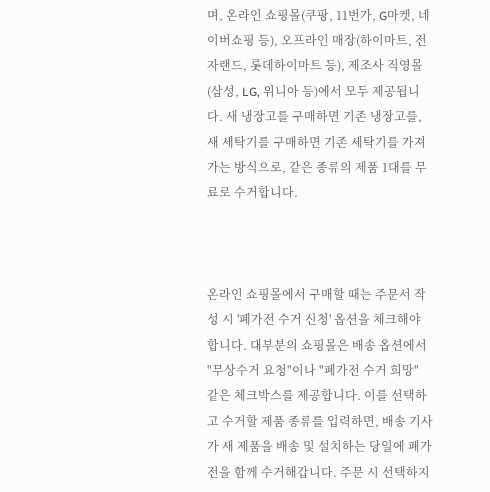며, 온라인 쇼핑몰(쿠팡, 11번가, G마켓, 네이버쇼핑 등), 오프라인 매장(하이마트, 전자랜드, 롯데하이마트 등), 제조사 직영몰(삼성, LG, 위니아 등)에서 모두 제공됩니다. 새 냉장고를 구매하면 기존 냉장고를, 새 세탁기를 구매하면 기존 세탁기를 가져가는 방식으로, 같은 종류의 제품 1대를 무료로 수거합니다.



온라인 쇼핑몰에서 구매할 때는 주문서 작성 시 '폐가전 수거 신청' 옵션을 체크해야 합니다. 대부분의 쇼핑몰은 배송 옵션에서 "무상수거 요청"이나 "폐가전 수거 희망" 같은 체크박스를 제공합니다. 이를 선택하고 수거할 제품 종류를 입력하면, 배송 기사가 새 제품을 배송 및 설치하는 당일에 폐가전을 함께 수거해갑니다. 주문 시 선택하지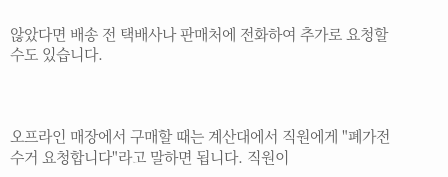않았다면 배송 전 택배사나 판매처에 전화하여 추가로 요청할 수도 있습니다.



오프라인 매장에서 구매할 때는 계산대에서 직원에게 "폐가전 수거 요청합니다"라고 말하면 됩니다. 직원이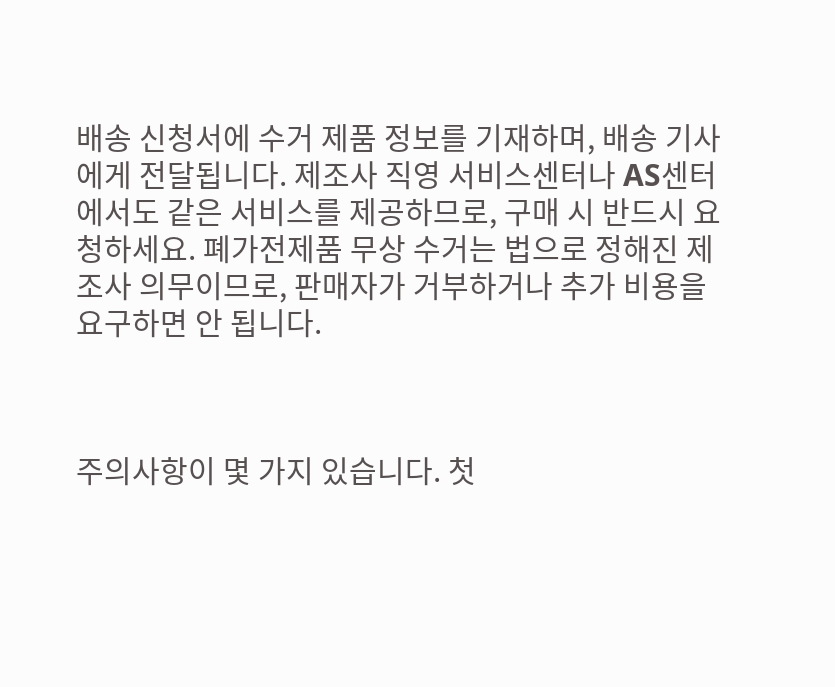배송 신청서에 수거 제품 정보를 기재하며, 배송 기사에게 전달됩니다. 제조사 직영 서비스센터나 AS센터에서도 같은 서비스를 제공하므로, 구매 시 반드시 요청하세요. 폐가전제품 무상 수거는 법으로 정해진 제조사 의무이므로, 판매자가 거부하거나 추가 비용을 요구하면 안 됩니다.



주의사항이 몇 가지 있습니다. 첫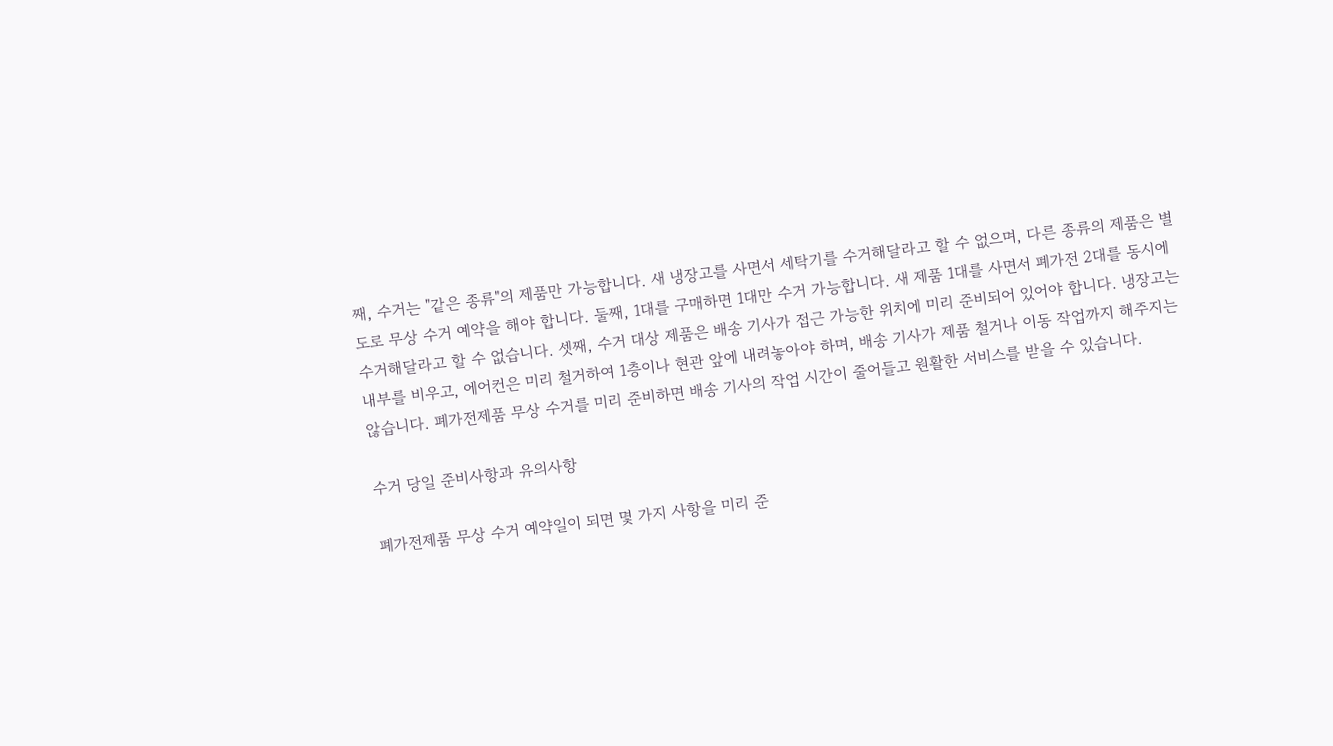째, 수거는 "같은 종류"의 제품만 가능합니다. 새 냉장고를 사면서 세탁기를 수거해달라고 할 수 없으며, 다른 종류의 제품은 별도로 무상 수거 예약을 해야 합니다. 둘째, 1대를 구매하면 1대만 수거 가능합니다. 새 제품 1대를 사면서 폐가전 2대를 동시에 수거해달라고 할 수 없습니다. 셋째, 수거 대상 제품은 배송 기사가 접근 가능한 위치에 미리 준비되어 있어야 합니다. 냉장고는 내부를 비우고, 에어컨은 미리 철거하여 1층이나 현관 앞에 내려놓아야 하며, 배송 기사가 제품 철거나 이동 작업까지 해주지는 않습니다. 폐가전제품 무상 수거를 미리 준비하면 배송 기사의 작업 시간이 줄어들고 원활한 서비스를 받을 수 있습니다.

수거 당일 준비사항과 유의사항

폐가전제품 무상 수거 예약일이 되면 몇 가지 사항을 미리 준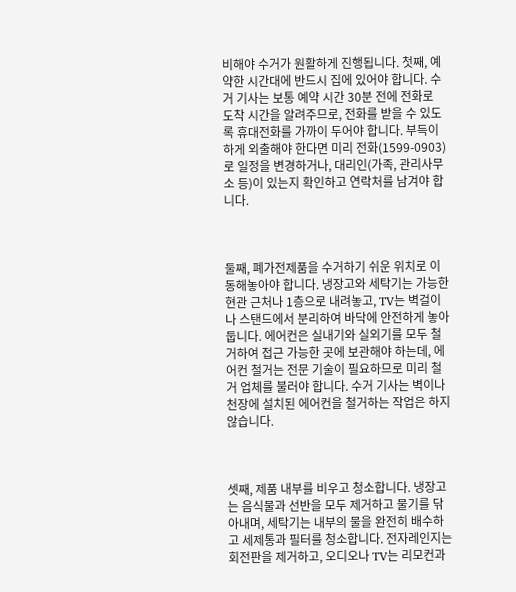비해야 수거가 원활하게 진행됩니다. 첫째, 예약한 시간대에 반드시 집에 있어야 합니다. 수거 기사는 보통 예약 시간 30분 전에 전화로 도착 시간을 알려주므로, 전화를 받을 수 있도록 휴대전화를 가까이 두어야 합니다. 부득이하게 외출해야 한다면 미리 전화(1599-0903)로 일정을 변경하거나, 대리인(가족, 관리사무소 등)이 있는지 확인하고 연락처를 남겨야 합니다.



둘째, 폐가전제품을 수거하기 쉬운 위치로 이동해놓아야 합니다. 냉장고와 세탁기는 가능한 현관 근처나 1층으로 내려놓고, TV는 벽걸이나 스탠드에서 분리하여 바닥에 안전하게 놓아둡니다. 에어컨은 실내기와 실외기를 모두 철거하여 접근 가능한 곳에 보관해야 하는데, 에어컨 철거는 전문 기술이 필요하므로 미리 철거 업체를 불러야 합니다. 수거 기사는 벽이나 천장에 설치된 에어컨을 철거하는 작업은 하지 않습니다.



셋째, 제품 내부를 비우고 청소합니다. 냉장고는 음식물과 선반을 모두 제거하고 물기를 닦아내며, 세탁기는 내부의 물을 완전히 배수하고 세제통과 필터를 청소합니다. 전자레인지는 회전판을 제거하고, 오디오나 TV는 리모컨과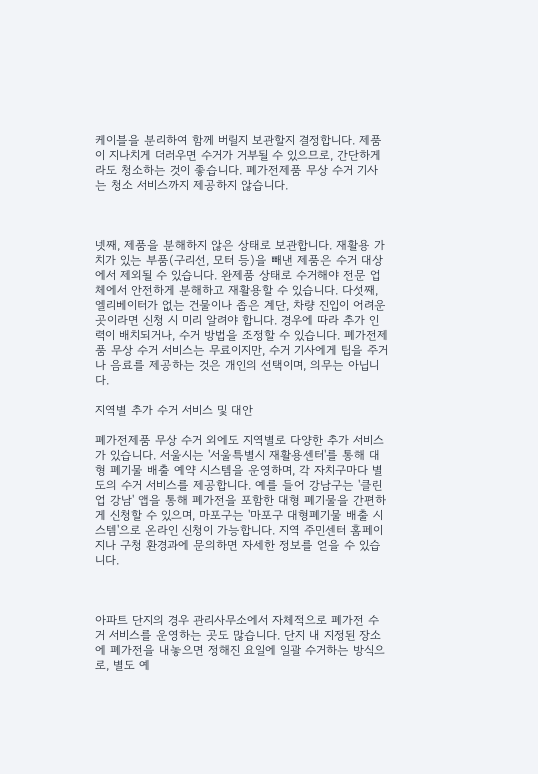케이블을 분리하여 함께 버릴지 보관할지 결정합니다. 제품이 지나치게 더러우면 수거가 거부될 수 있으므로, 간단하게라도 청소하는 것이 좋습니다. 폐가전제품 무상 수거 기사는 청소 서비스까지 제공하지 않습니다.



넷째, 제품을 분해하지 않은 상태로 보관합니다. 재활용 가치가 있는 부품(구리선, 모터 등)을 빼낸 제품은 수거 대상에서 제외될 수 있습니다. 완제품 상태로 수거해야 전문 업체에서 안전하게 분해하고 재활용할 수 있습니다. 다섯째, 엘리베이터가 없는 건물이나 좁은 계단, 차량 진입이 어려운 곳이라면 신청 시 미리 알려야 합니다. 경우에 따라 추가 인력이 배치되거나, 수거 방법을 조정할 수 있습니다. 폐가전제품 무상 수거 서비스는 무료이지만, 수거 기사에게 팁을 주거나 음료를 제공하는 것은 개인의 선택이며, 의무는 아닙니다.

지역별 추가 수거 서비스 및 대안

폐가전제품 무상 수거 외에도 지역별로 다양한 추가 서비스가 있습니다. 서울시는 '서울특별시 재활용센터'를 통해 대형 폐기물 배출 예약 시스템을 운영하며, 각 자치구마다 별도의 수거 서비스를 제공합니다. 예를 들어 강남구는 '클린업 강남' 앱을 통해 폐가전을 포함한 대형 폐기물을 간편하게 신청할 수 있으며, 마포구는 '마포구 대형폐기물 배출 시스템'으로 온라인 신청이 가능합니다. 지역 주민센터 홈페이지나 구청 환경과에 문의하면 자세한 정보를 얻을 수 있습니다.



아파트 단지의 경우 관리사무소에서 자체적으로 폐가전 수거 서비스를 운영하는 곳도 많습니다. 단지 내 지정된 장소에 폐가전을 내놓으면 정해진 요일에 일괄 수거하는 방식으로, 별도 예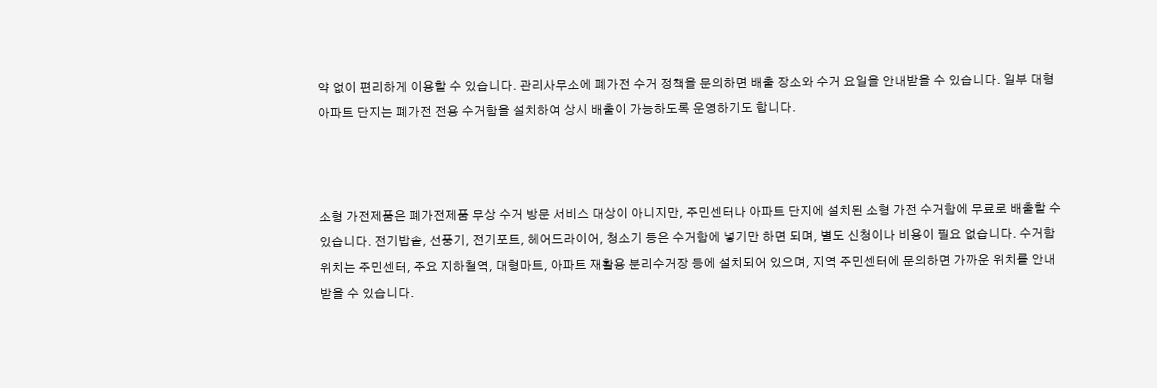약 없이 편리하게 이용할 수 있습니다. 관리사무소에 폐가전 수거 정책을 문의하면 배출 장소와 수거 요일을 안내받을 수 있습니다. 일부 대형 아파트 단지는 폐가전 전용 수거함을 설치하여 상시 배출이 가능하도록 운영하기도 합니다.



소형 가전제품은 폐가전제품 무상 수거 방문 서비스 대상이 아니지만, 주민센터나 아파트 단지에 설치된 소형 가전 수거함에 무료로 배출할 수 있습니다. 전기밥솥, 선풍기, 전기포트, 헤어드라이어, 청소기 등은 수거함에 넣기만 하면 되며, 별도 신청이나 비용이 필요 없습니다. 수거함 위치는 주민센터, 주요 지하철역, 대형마트, 아파트 재활용 분리수거장 등에 설치되어 있으며, 지역 주민센터에 문의하면 가까운 위치를 안내받을 수 있습니다.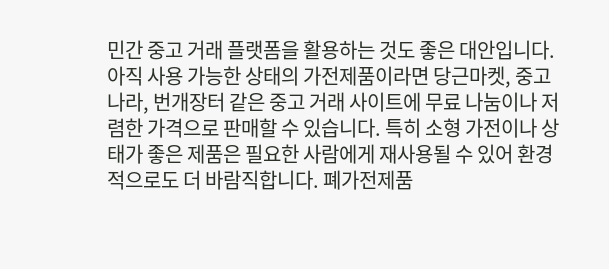민간 중고 거래 플랫폼을 활용하는 것도 좋은 대안입니다. 아직 사용 가능한 상태의 가전제품이라면 당근마켓, 중고나라, 번개장터 같은 중고 거래 사이트에 무료 나눔이나 저렴한 가격으로 판매할 수 있습니다. 특히 소형 가전이나 상태가 좋은 제품은 필요한 사람에게 재사용될 수 있어 환경적으로도 더 바람직합니다. 폐가전제품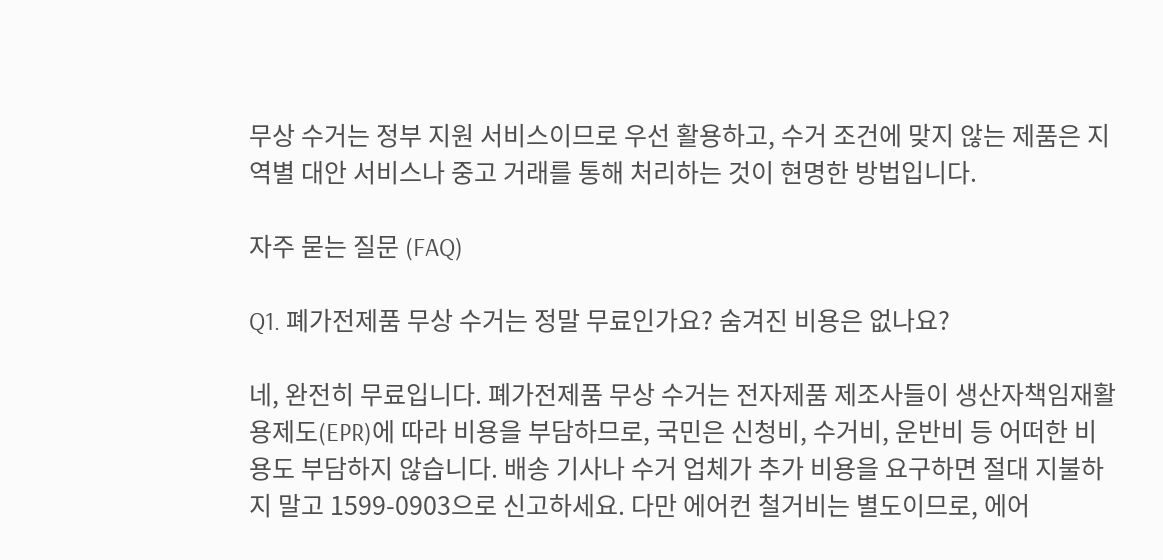무상 수거는 정부 지원 서비스이므로 우선 활용하고, 수거 조건에 맞지 않는 제품은 지역별 대안 서비스나 중고 거래를 통해 처리하는 것이 현명한 방법입니다.

자주 묻는 질문 (FAQ)

Q1. 폐가전제품 무상 수거는 정말 무료인가요? 숨겨진 비용은 없나요?

네, 완전히 무료입니다. 폐가전제품 무상 수거는 전자제품 제조사들이 생산자책임재활용제도(EPR)에 따라 비용을 부담하므로, 국민은 신청비, 수거비, 운반비 등 어떠한 비용도 부담하지 않습니다. 배송 기사나 수거 업체가 추가 비용을 요구하면 절대 지불하지 말고 1599-0903으로 신고하세요. 다만 에어컨 철거비는 별도이므로, 에어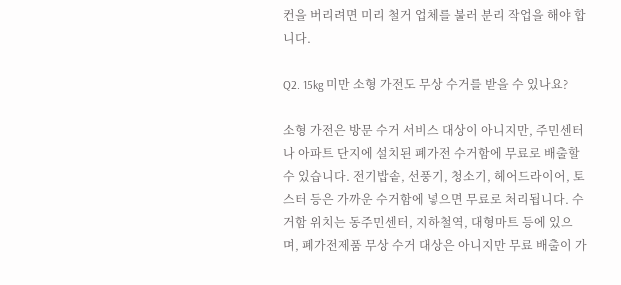컨을 버리려면 미리 철거 업체를 불러 분리 작업을 해야 합니다.

Q2. 15kg 미만 소형 가전도 무상 수거를 받을 수 있나요?

소형 가전은 방문 수거 서비스 대상이 아니지만, 주민센터나 아파트 단지에 설치된 폐가전 수거함에 무료로 배출할 수 있습니다. 전기밥솥, 선풍기, 청소기, 헤어드라이어, 토스터 등은 가까운 수거함에 넣으면 무료로 처리됩니다. 수거함 위치는 동주민센터, 지하철역, 대형마트 등에 있으며, 폐가전제품 무상 수거 대상은 아니지만 무료 배출이 가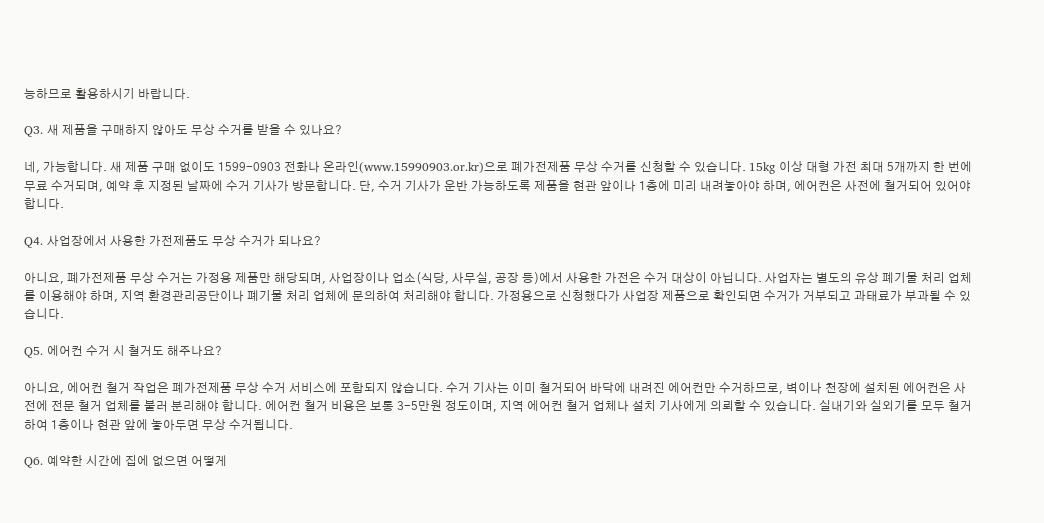능하므로 활용하시기 바랍니다.

Q3. 새 제품을 구매하지 않아도 무상 수거를 받을 수 있나요?

네, 가능합니다. 새 제품 구매 없이도 1599-0903 전화나 온라인(www.15990903.or.kr)으로 폐가전제품 무상 수거를 신청할 수 있습니다. 15kg 이상 대형 가전 최대 5개까지 한 번에 무료 수거되며, 예약 후 지정된 날짜에 수거 기사가 방문합니다. 단, 수거 기사가 운반 가능하도록 제품을 현관 앞이나 1층에 미리 내려놓아야 하며, 에어컨은 사전에 철거되어 있어야 합니다.

Q4. 사업장에서 사용한 가전제품도 무상 수거가 되나요?

아니요, 폐가전제품 무상 수거는 가정용 제품만 해당되며, 사업장이나 업소(식당, 사무실, 공장 등)에서 사용한 가전은 수거 대상이 아닙니다. 사업자는 별도의 유상 폐기물 처리 업체를 이용해야 하며, 지역 환경관리공단이나 폐기물 처리 업체에 문의하여 처리해야 합니다. 가정용으로 신청했다가 사업장 제품으로 확인되면 수거가 거부되고 과태료가 부과될 수 있습니다.

Q5. 에어컨 수거 시 철거도 해주나요?

아니요, 에어컨 철거 작업은 폐가전제품 무상 수거 서비스에 포함되지 않습니다. 수거 기사는 이미 철거되어 바닥에 내려진 에어컨만 수거하므로, 벽이나 천장에 설치된 에어컨은 사전에 전문 철거 업체를 불러 분리해야 합니다. 에어컨 철거 비용은 보통 3-5만원 정도이며, 지역 에어컨 철거 업체나 설치 기사에게 의뢰할 수 있습니다. 실내기와 실외기를 모두 철거하여 1층이나 현관 앞에 놓아두면 무상 수거됩니다.

Q6. 예약한 시간에 집에 없으면 어떻게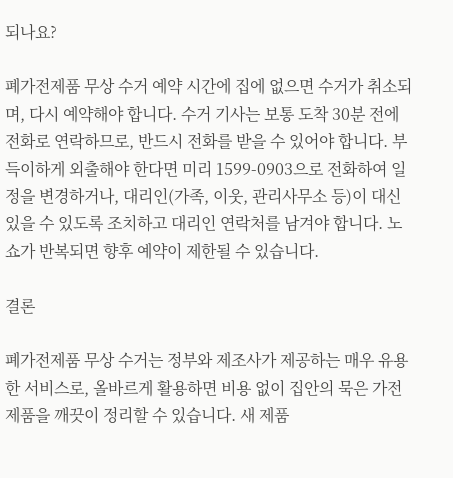되나요?

폐가전제품 무상 수거 예약 시간에 집에 없으면 수거가 취소되며, 다시 예약해야 합니다. 수거 기사는 보통 도착 30분 전에 전화로 연락하므로, 반드시 전화를 받을 수 있어야 합니다. 부득이하게 외출해야 한다면 미리 1599-0903으로 전화하여 일정을 변경하거나, 대리인(가족, 이웃, 관리사무소 등)이 대신 있을 수 있도록 조치하고 대리인 연락처를 남겨야 합니다. 노쇼가 반복되면 향후 예약이 제한될 수 있습니다.

결론

폐가전제품 무상 수거는 정부와 제조사가 제공하는 매우 유용한 서비스로, 올바르게 활용하면 비용 없이 집안의 묵은 가전제품을 깨끗이 정리할 수 있습니다. 새 제품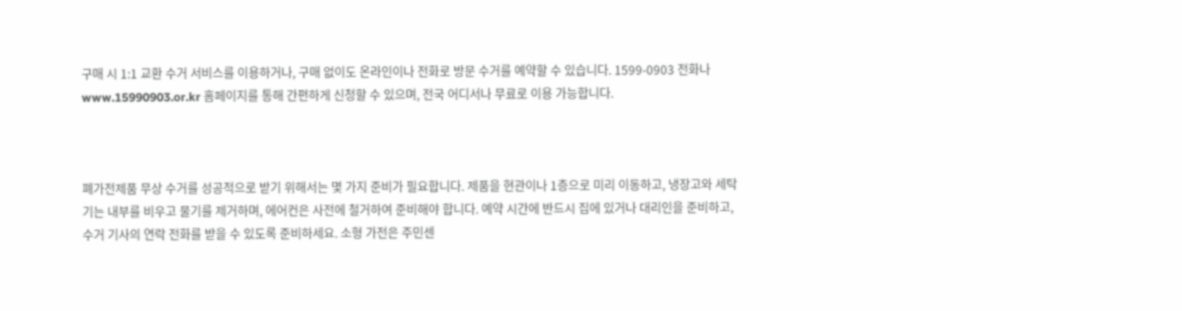구매 시 1:1 교환 수거 서비스를 이용하거나, 구매 없이도 온라인이나 전화로 방문 수거를 예약할 수 있습니다. 1599-0903 전화나 www.15990903.or.kr 홈페이지를 통해 간편하게 신청할 수 있으며, 전국 어디서나 무료로 이용 가능합니다.



폐가전제품 무상 수거를 성공적으로 받기 위해서는 몇 가지 준비가 필요합니다. 제품을 현관이나 1층으로 미리 이동하고, 냉장고와 세탁기는 내부를 비우고 물기를 제거하며, 에어컨은 사전에 철거하여 준비해야 합니다. 예약 시간에 반드시 집에 있거나 대리인을 준비하고, 수거 기사의 연락 전화를 받을 수 있도록 준비하세요. 소형 가전은 주민센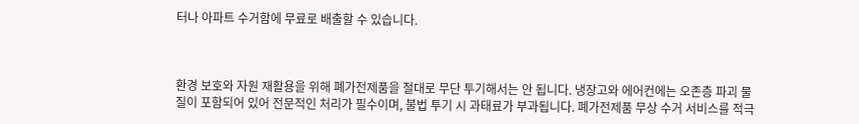터나 아파트 수거함에 무료로 배출할 수 있습니다.



환경 보호와 자원 재활용을 위해 폐가전제품을 절대로 무단 투기해서는 안 됩니다. 냉장고와 에어컨에는 오존층 파괴 물질이 포함되어 있어 전문적인 처리가 필수이며, 불법 투기 시 과태료가 부과됩니다. 폐가전제품 무상 수거 서비스를 적극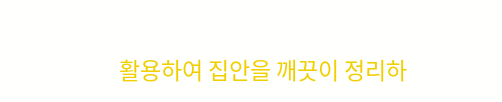활용하여 집안을 깨끗이 정리하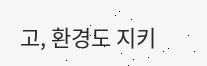고, 환경도 지키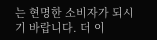는 현명한 소비자가 되시기 바랍니다. 더 이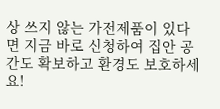상 쓰지 않는 가전제품이 있다면 지금 바로 신청하여 집안 공간도 확보하고 환경도 보호하세요!